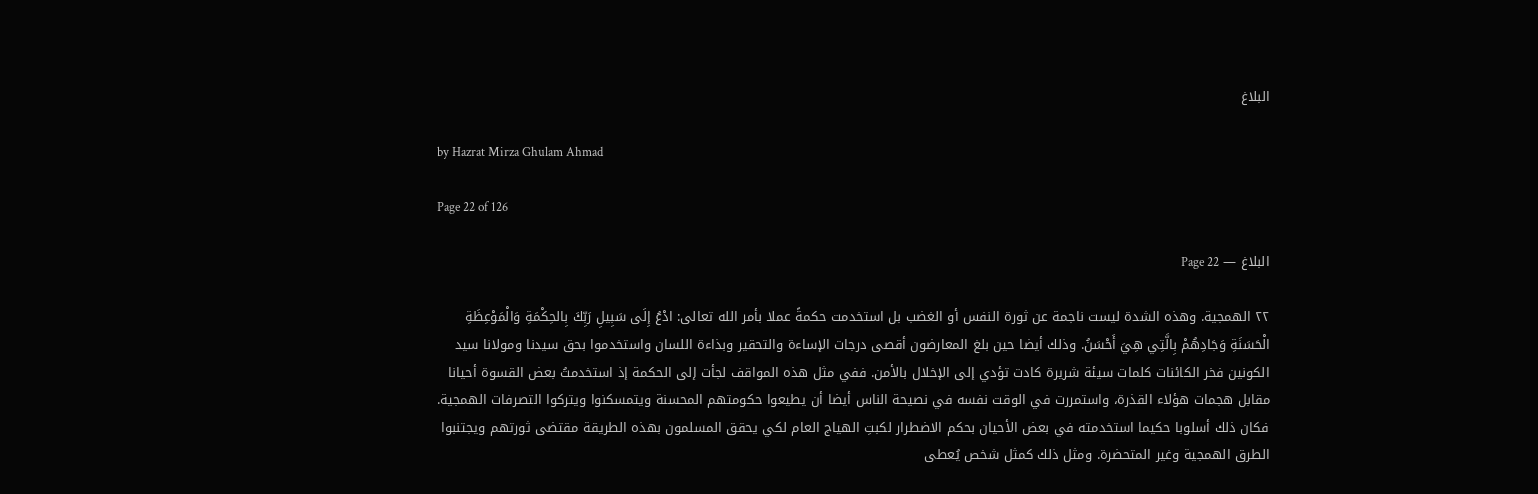البلاغ

by Hazrat Mirza Ghulam Ahmad

Page 22 of 126

البلاغ — Page 22

۲۲ الهمجية. وهذه الشدة ليست ناجمة عن ثورة النفس أو الغضب بل استخدمت حكمةً عملا بأمر الله تعالى: ادْعُ إِلَى سَبِيلِ رَبِّكَ بِالحِكْمَةِ وَالْمَوْعِظَةِ الْحَسَنَةِ وَجَادِهُمْ بِالَّتِي هِيَ أَحْسَنُ. وذلك أيضا حين بلغ المعارضون أقصى درجات الإساءة والتحقير وبذاءة اللسان واستخدموا بحق سيدنا ومولانا سيد الكونين فخر الكائنات كلمات سيئة شريرة كادت تؤدي إلى الإخلال بالأمن. ففي مثل هذه المواقف لجأت إلى الحكمة إذ استخدمتُ بعض القسوة أحيانا مقابل هجمات هؤلاء القذرة، واستمررت في الوقت نفسه في نصيحة الناس أيضا أن يطيعوا حكومتهم المحسنة ويتمسكنوا ويتركوا التصرفات الهمجية. فكان ذلك أسلوبا حكيما استخدمته في بعض الأحيان بحكم الاضطرار لكبتِ الهياج العام لكي يحقق المسلمون بهذه الطريقة مقتضى ثورتهم ويجتنبوا الطرق الهمجية وغير المتحضرة. ومثل ذلك كمثل شخص يُعطى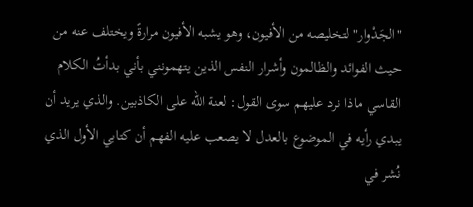"الجَدْوار" لتخليصه من الأفيون، وهو يشبه الأفيون مرارةً ويختلف عنه من حيث الفوائد والظالمون وأشرار النفس الذين يتهمونني بأني بدأتُ الكلام القاسي ماذا نرد عليهم سوى القول: لعنة الله على الكاذبين. والذي يريد أن يبدي رأيه في الموضوع بالعدل لا يصعب عليه الفهم أن كتابي الأول الذي نُشر في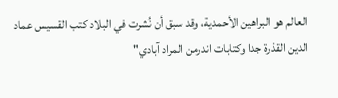العالم هو البراهين الأحمدية، وقد سبق أن نُشرت في البلاد كتب القسيس عماد الدين القذرة جدا وكتابات اندرمن المراد آبادي"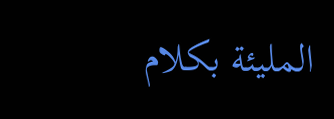المليئة بكلام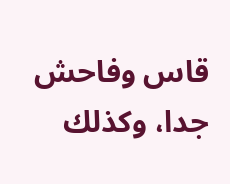قاس وفاحش جدا، وكذلك